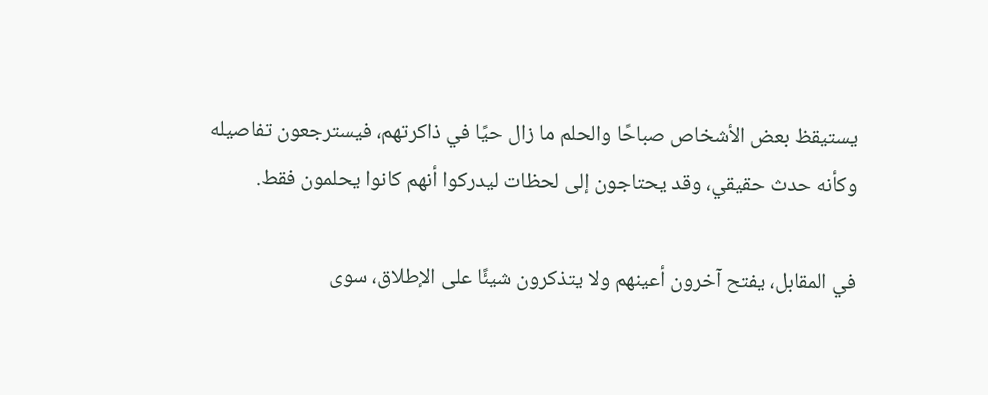يستيقظ بعض الأشخاص صباحًا والحلم ما زال حيًا في ذاكرتهم، فيسترجعون تفاصيله وكأنه حدث حقيقي، وقد يحتاجون إلى لحظات ليدركوا أنهم كانوا يحلمون فقط.

في المقابل، يفتح آخرون أعينهم ولا يتذكرون شيئًا على الإطلاق، سوى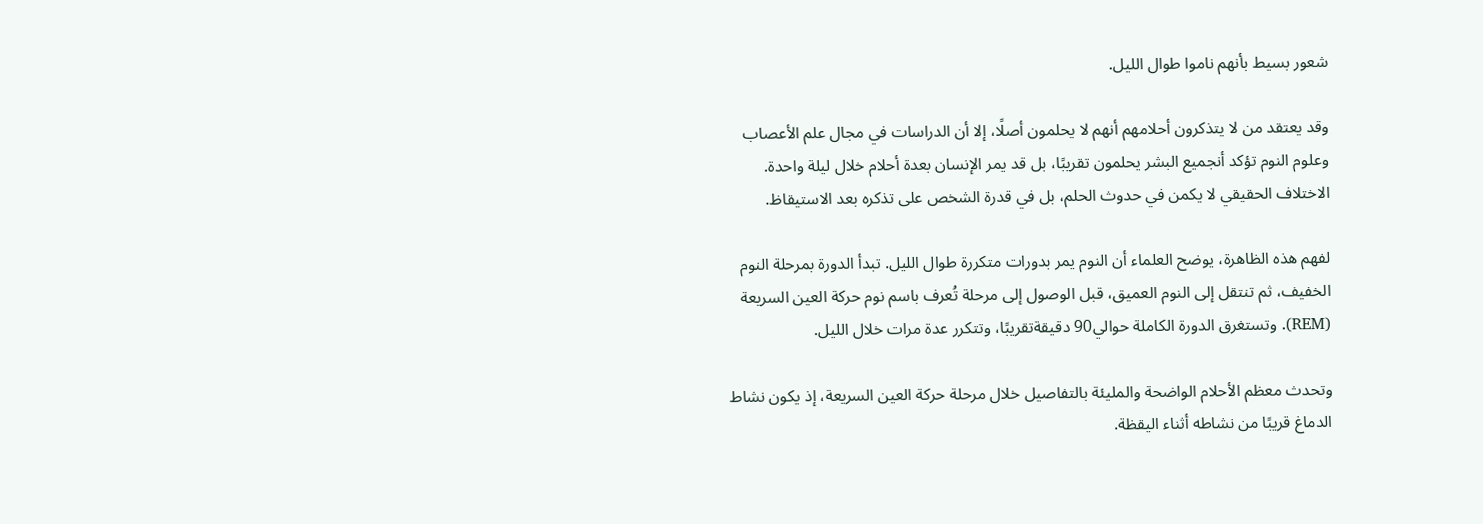شعور بسيط بأنهم ناموا طوال الليل.

وقد يعتقد من لا يتذكرون أحلامهم أنهم لا يحلمون أصلًا، إلا أن الدراسات في مجال علم الأعصاب وعلوم النوم تؤكد أنجميع البشر يحلمون تقريبًا، بل قد يمر الإنسان بعدة أحلام خلال ليلة واحدة. الاختلاف الحقيقي لا يكمن في حدوث الحلم، بل في قدرة الشخص على تذكره بعد الاستيقاظ.

لفهم هذه الظاهرة، يوضح العلماء أن النوم يمر بدورات متكررة طوال الليل. تبدأ الدورة بمرحلة النوم الخفيف، ثم تنتقل إلى النوم العميق، قبل الوصول إلى مرحلة تُعرف باسم نوم حركة العين السريعة (REM). وتستغرق الدورة الكاملة حوالي90 دقيقةتقريبًا، وتتكرر عدة مرات خلال الليل.

وتحدث معظم الأحلام الواضحة والمليئة بالتفاصيل خلال مرحلة حركة العين السريعة، إذ يكون نشاط الدماغ قريبًا من نشاطه أثناء اليقظة.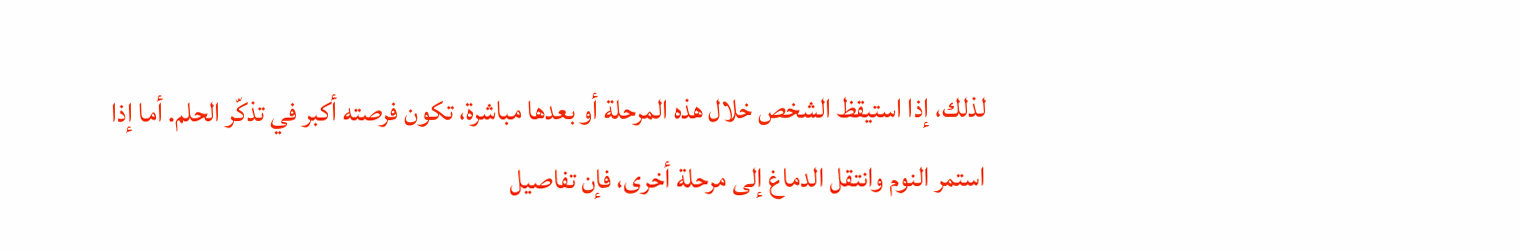لذلك، إذا استيقظ الشخص خلال هذه المرحلة أو بعدها مباشرة، تكون فرصته أكبر في تذكّر الحلم. أما إذا استمر النوم وانتقل الدماغ إلى مرحلة أخرى، فإن تفاصيل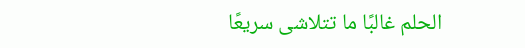الحلم غالبًا ما تتلاشى سريعًا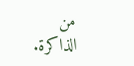من الذاكرة.